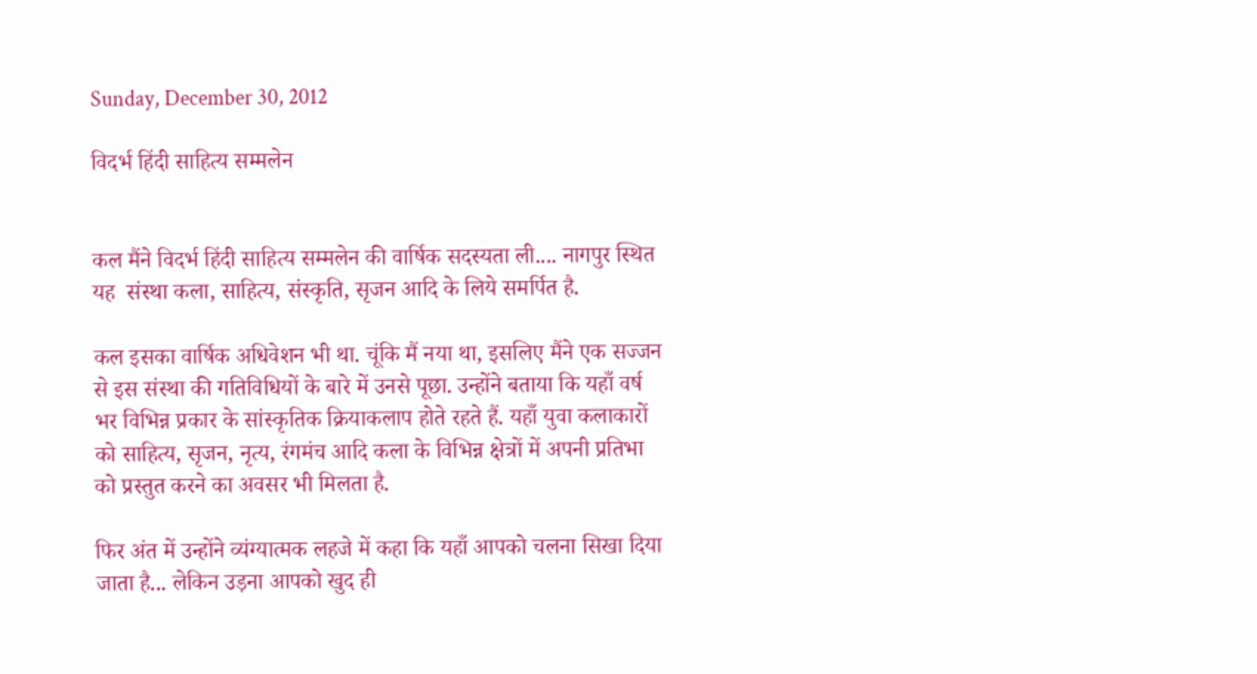Sunday, December 30, 2012

विदर्भ हिंदी साहित्य सम्मलेन


कल मैंने विदर्भ हिंदी साहित्य सम्मलेन की वार्षिक सदस्यता ली.... नागपुर स्थित यह  संस्था कला, साहित्य, संस्कृति, सृजन आदि के लिये समर्पित है.

कल इसका वार्षिक अधिवेशन भी था. चूंकि मैं नया था, इसलिए मैंने एक सज्जन से इस संस्था की गतिविधियों के बारे में उनसे पूछा. उन्होंने बताया कि यहाँ वर्ष भर विभिन्न प्रकार के सांस्कृतिक क्रियाकलाप होते रहते हैं. यहाँ युवा कलाकारों को साहित्य, सृजन, नृत्य, रंगमंच आदि कला के विभिन्न क्षेत्रों में अपनी प्रतिभा को प्रस्तुत करने का अवसर भी मिलता है.

फिर अंत में उन्होंने व्यंग्यात्मक लहजे में कहा कि यहाँ आपको चलना सिखा दिया जाता है... लेकिन उड़ना आपको खुद ही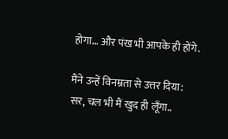होगा... और पंख भी आपके ही होंगे.

मैंने उन्हें विनम्रता से उत्तर दिया: सर, चल भी मैं खुद ही लूँगा..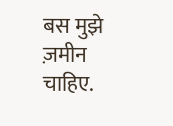बस मुझे ज़मीन चाहिए.